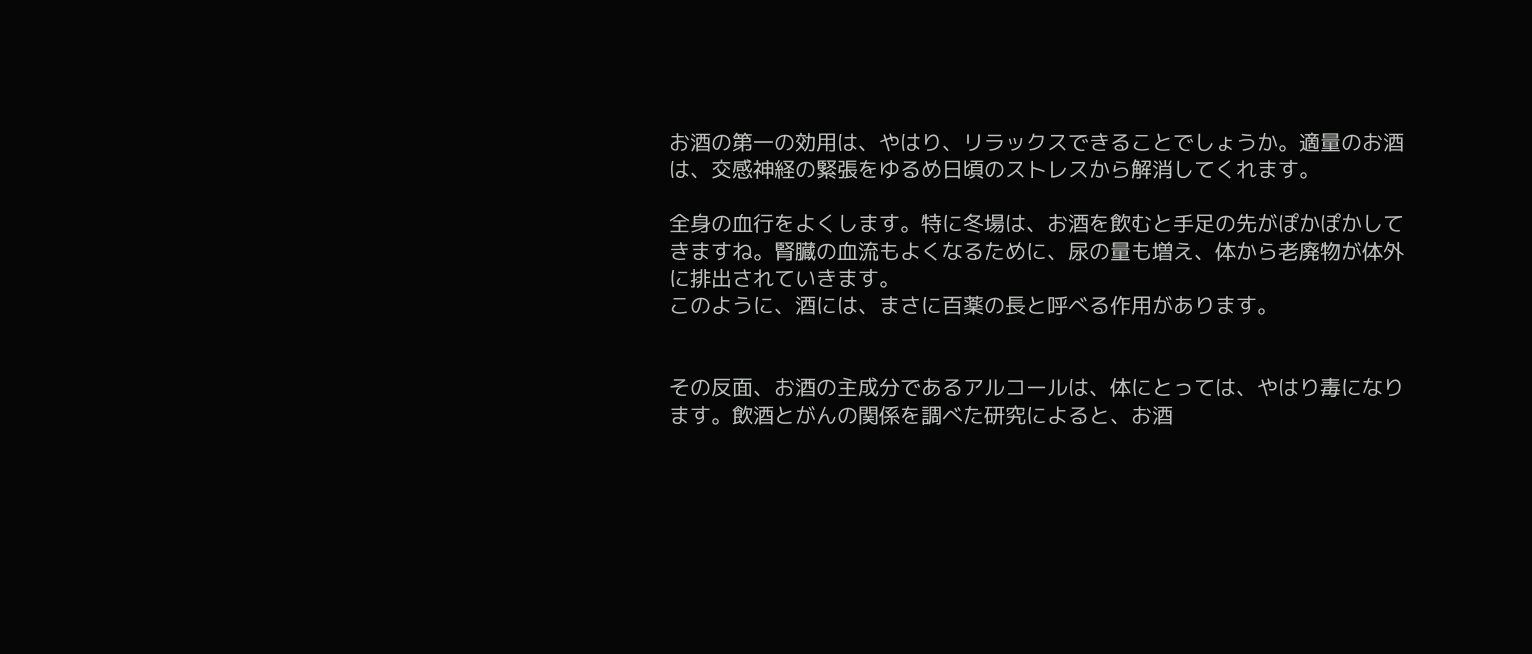お酒の第一の効用は、やはり、リラックスできることでしょうか。適量のお酒は、交感神経の緊張をゆるめ日頃のストレスから解消してくれます。

全身の血行をよくします。特に冬場は、お酒を飲むと手足の先がぽかぽかしてきますね。腎臓の血流もよくなるために、尿の量も増え、体から老廃物が体外に排出されていきます。
このように、酒には、まさに百薬の長と呼べる作用があります。


その反面、お酒の主成分であるアルコールは、体にとっては、やはり毒になります。飲酒とがんの関係を調べた研究によると、お酒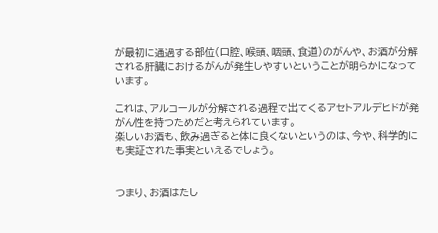が最初に通過する部位(口腔、喉頭、咽頭、食道)のがんや、お酒が分解される肝臓におけるがんが発生しやすいということが明らかになっています。

これは、アルコールが分解される過程で出てくるアセトアルデヒドが発がん性を持つためだと考えられています。
楽しいお酒も、飲み過ぎると体に良くないというのは、今や、科学的にも実証された事実といえるでしょう。


つまり、お酒はたし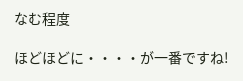なむ程度

ほどほどに・・・・が一番ですね!